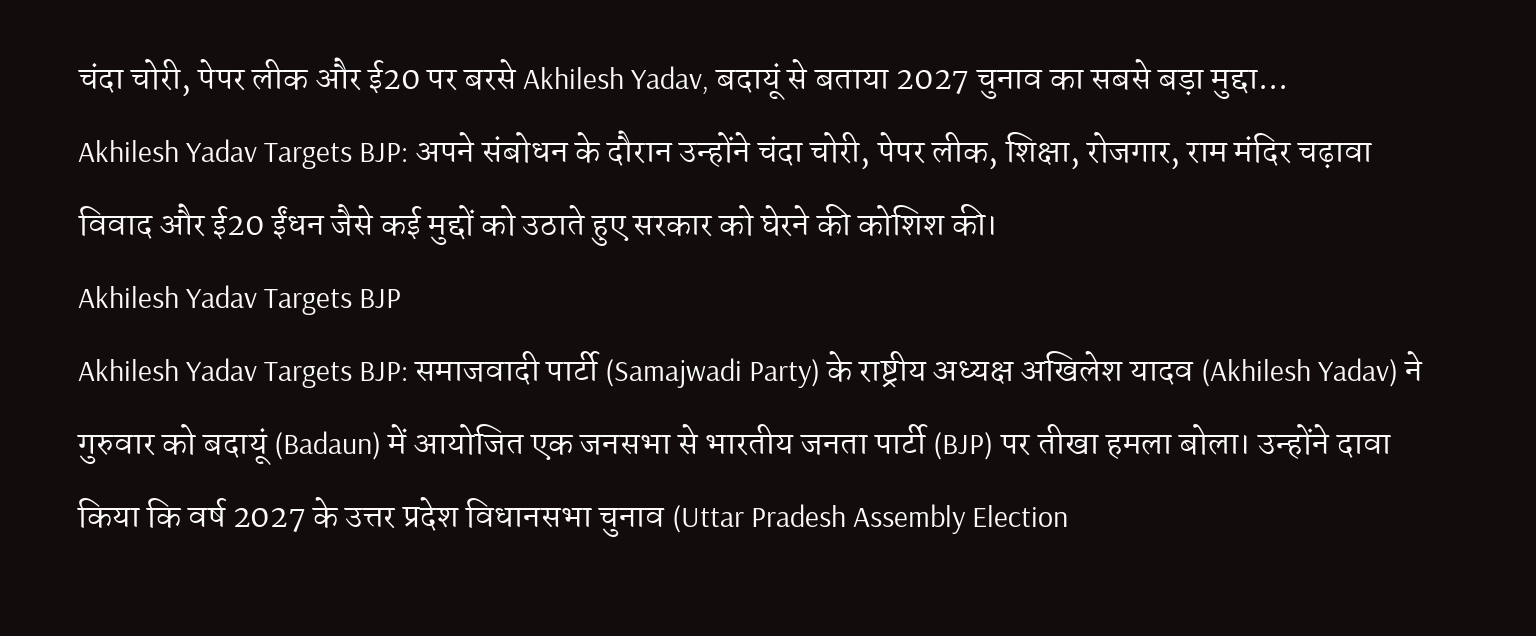चंदा चोरी, पेपर लीक और ई20 पर बरसे Akhilesh Yadav, बदायूं से बताया 2027 चुनाव का सबसे बड़ा मुद्दा...
Akhilesh Yadav Targets BJP: अपने संबोधन के दौरान उन्होंने चंदा चोरी, पेपर लीक, शिक्षा, रोजगार, राम मंदिर चढ़ावा विवाद और ई20 ईंधन जैसे कई मुद्दों को उठाते हुए सरकार को घेरने की कोशिश की।
Akhilesh Yadav Targets BJP
Akhilesh Yadav Targets BJP: समाजवादी पार्टी (Samajwadi Party) के राष्ट्रीय अध्यक्ष अखिलेश यादव (Akhilesh Yadav) ने गुरुवार को बदायूं (Badaun) में आयोजित एक जनसभा से भारतीय जनता पार्टी (BJP) पर तीखा हमला बोला। उन्होंने दावा किया कि वर्ष 2027 के उत्तर प्रदेश विधानसभा चुनाव (Uttar Pradesh Assembly Election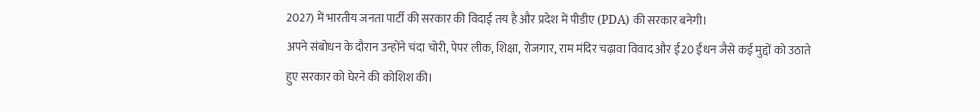2027) में भारतीय जनता पार्टी की सरकार की विदाई तय है और प्रदेश में पीडीए (PDA) की सरकार बनेगी।
अपने संबोधन के दौरान उन्होंने चंदा चोरी, पेपर लीक, शिक्षा, रोजगार, राम मंदिर चढ़ावा विवाद और ई20 ईंधन जैसे कई मुद्दों को उठाते हुए सरकार को घेरने की कोशिश की।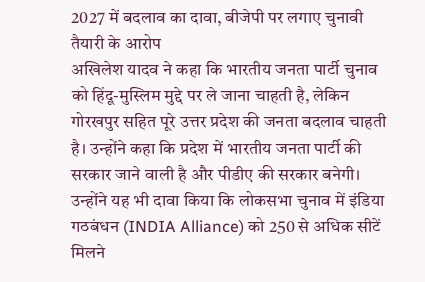2027 में बदलाव का दावा, बीजेपी पर लगाए चुनावी तैयारी के आरोप
अखिलेश यादव ने कहा कि भारतीय जनता पार्टी चुनाव को हिंदू-मुस्लिम मुद्दे पर ले जाना चाहती है, लेकिन गोरखपुर सहित पूरे उत्तर प्रदेश की जनता बदलाव चाहती है। उन्होंने कहा कि प्रदेश में भारतीय जनता पार्टी की सरकार जाने वाली है और पीडीए की सरकार बनेगी।
उन्होंने यह भी दावा किया कि लोकसभा चुनाव में इंडिया गठबंधन (INDIA Alliance) को 250 से अधिक सीटें मिलने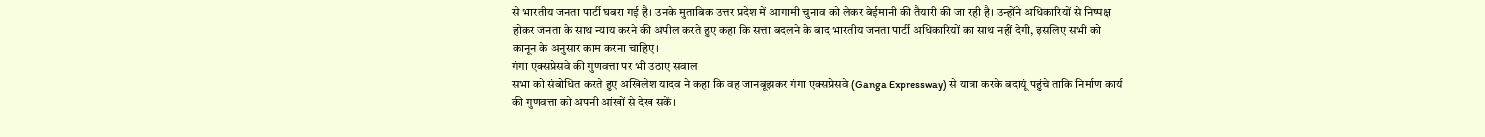से भारतीय जनता पार्टी घबरा गई है। उनके मुताबिक उत्तर प्रदेश में आगामी चुनाव को लेकर बेईमानी की तैयारी की जा रही है। उन्होंने अधिकारियों से निष्पक्ष होकर जनता के साथ न्याय करने की अपील करते हुए कहा कि सत्ता बदलने के बाद भारतीय जनता पार्टी अधिकारियों का साथ नहीं देगी, इसलिए सभी को कानून के अनुसार काम करना चाहिए।
गंगा एक्सप्रेसवे की गुणवत्ता पर भी उठाए सवाल
सभा को संबोधित करते हुए अखिलेश यादव ने कहा कि वह जानबूझकर गंगा एक्सप्रेसवे (Ganga Expressway) से यात्रा करके बदायूं पहुंचे ताकि निर्माण कार्य की गुणवत्ता को अपनी आंखों से देख सकें।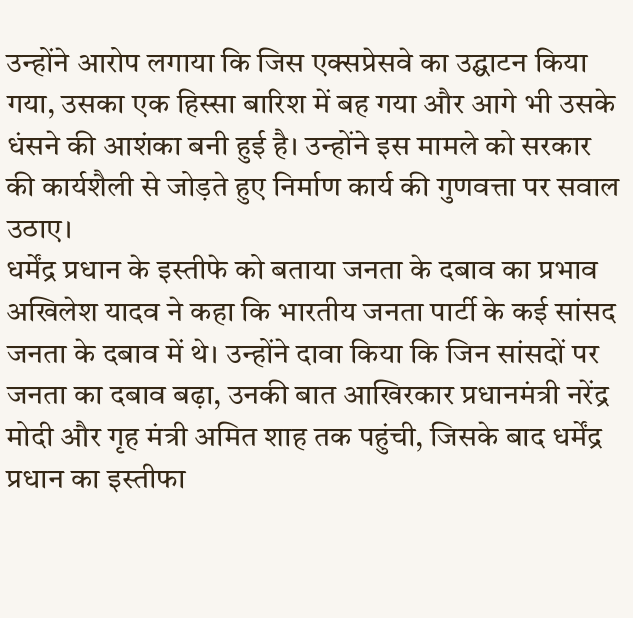उन्होंने आरोप लगाया कि जिस एक्सप्रेसवे का उद्घाटन किया गया, उसका एक हिस्सा बारिश में बह गया और आगे भी उसके धंसने की आशंका बनी हुई है। उन्होंने इस मामले को सरकार की कार्यशैली से जोड़ते हुए निर्माण कार्य की गुणवत्ता पर सवाल उठाए।
धर्मेंद्र प्रधान के इस्तीफे को बताया जनता के दबाव का प्रभाव
अखिलेश यादव ने कहा कि भारतीय जनता पार्टी के कई सांसद जनता के दबाव में थे। उन्होंने दावा किया कि जिन सांसदों पर जनता का दबाव बढ़ा, उनकी बात आखिरकार प्रधानमंत्री नरेंद्र मोदी और गृह मंत्री अमित शाह तक पहुंची, जिसके बाद धर्मेंद्र प्रधान का इस्तीफा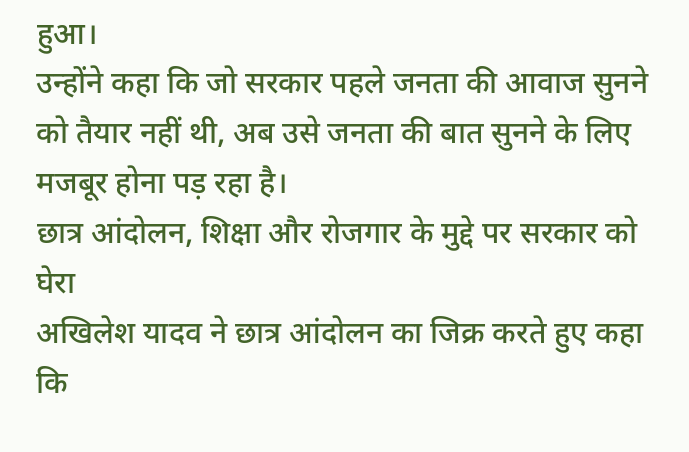हुआ।
उन्होंने कहा कि जो सरकार पहले जनता की आवाज सुनने को तैयार नहीं थी, अब उसे जनता की बात सुनने के लिए मजबूर होना पड़ रहा है।
छात्र आंदोलन, शिक्षा और रोजगार के मुद्दे पर सरकार को घेरा
अखिलेश यादव ने छात्र आंदोलन का जिक्र करते हुए कहा कि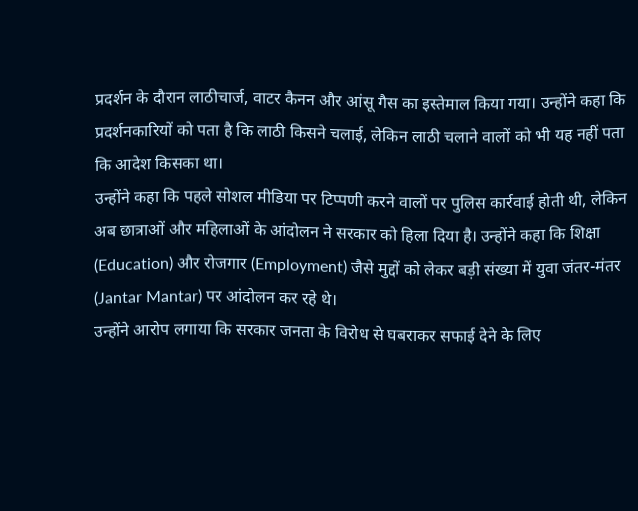प्रदर्शन के दौरान लाठीचार्ज, वाटर कैनन और आंसू गैस का इस्तेमाल किया गया। उन्होंने कहा कि प्रदर्शनकारियों को पता है कि लाठी किसने चलाई, लेकिन लाठी चलाने वालों को भी यह नहीं पता कि आदेश किसका था।
उन्होंने कहा कि पहले सोशल मीडिया पर टिप्पणी करने वालों पर पुलिस कार्रवाई होती थी, लेकिन अब छात्राओं और महिलाओं के आंदोलन ने सरकार को हिला दिया है। उन्होंने कहा कि शिक्षा (Education) और रोजगार (Employment) जैसे मुद्दों को लेकर बड़ी संख्या में युवा जंतर-मंतर (Jantar Mantar) पर आंदोलन कर रहे थे।
उन्होंने आरोप लगाया कि सरकार जनता के विरोध से घबराकर सफाई देने के लिए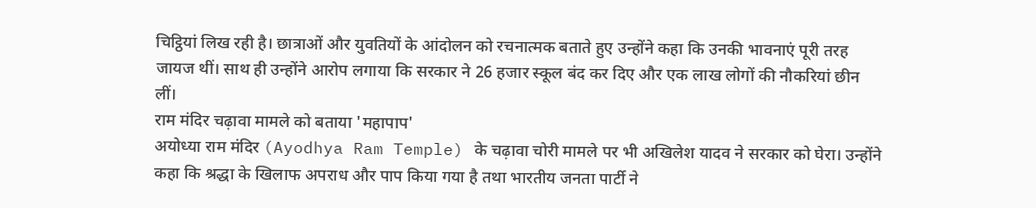चिट्ठियां लिख रही है। छात्राओं और युवतियों के आंदोलन को रचनात्मक बताते हुए उन्होंने कहा कि उनकी भावनाएं पूरी तरह जायज थीं। साथ ही उन्होंने आरोप लगाया कि सरकार ने 26 हजार स्कूल बंद कर दिए और एक लाख लोगों की नौकरियां छीन लीं।
राम मंदिर चढ़ावा मामले को बताया 'महापाप'
अयोध्या राम मंदिर (Ayodhya Ram Temple) के चढ़ावा चोरी मामले पर भी अखिलेश यादव ने सरकार को घेरा। उन्होंने कहा कि श्रद्धा के खिलाफ अपराध और पाप किया गया है तथा भारतीय जनता पार्टी ने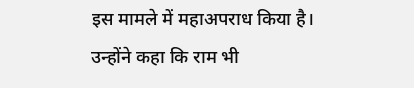इस मामले में महाअपराध किया है।
उन्होंने कहा कि राम भी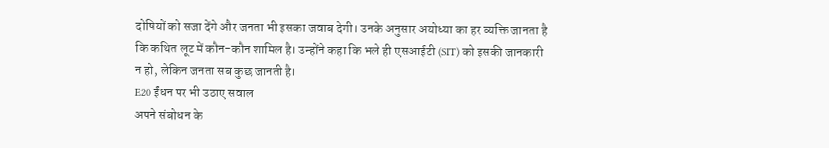दोषियों को सजा देंगे और जनता भी इसका जवाब देगी। उनके अनुसार अयोध्या का हर व्यक्ति जानता है कि कथित लूट में कौन-कौन शामिल है। उन्होंने कहा कि भले ही एसआईटी (SIT) को इसकी जानकारी न हो, लेकिन जनता सब कुछ जानती है।
E20 ईंधन पर भी उठाए सवाल
अपने संबोधन के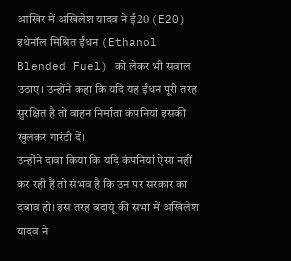आखिर में अखिलेश यादव ने ई20 (E20) इथेनॉल मिश्रित ईंधन (Ethanol Blended Fuel) को लेकर भी सवाल उठाए। उन्होंने कहा कि यदि यह ईंधन पूरी तरह सुरक्षित है तो वाहन निर्माता कंपनियां इसकी खुलकर गारंटी दें।
उन्होंने दावा किया कि यदि कंपनियां ऐसा नहीं कर रही हैं तो संभव है कि उन पर सरकार का दबाव हो। इस तरह बदायूं की सभा में अखिलेश यादव ने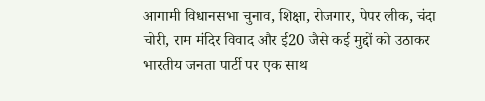आगामी विधानसभा चुनाव, शिक्षा, रोजगार, पेपर लीक, चंदा चोरी, राम मंदिर विवाद और ई20 जैसे कई मुद्दों को उठाकर भारतीय जनता पार्टी पर एक साथ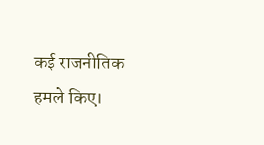कई राजनीतिक हमले किए।